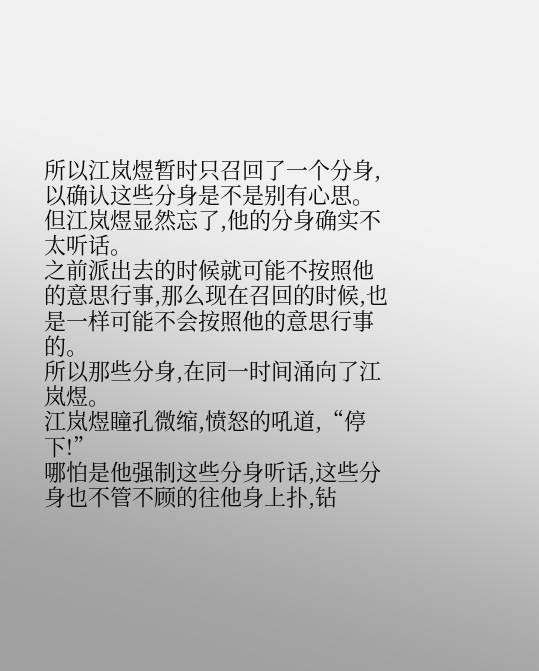所以江岚煜暂时只召回了一个分身,以确认这些分身是不是别有心思。
但江岚煜显然忘了,他的分身确实不太听话。
之前派出去的时候就可能不按照他的意思行事,那么现在召回的时候,也是一样可能不会按照他的意思行事的。
所以那些分身,在同一时间涌向了江岚煜。
江岚煜瞳孔微缩,愤怒的吼道,“停下!”
哪怕是他强制这些分身听话,这些分身也不管不顾的往他身上扑,钻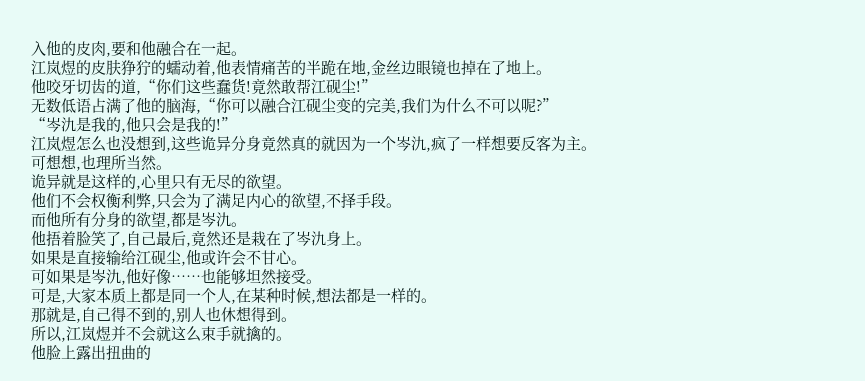入他的皮肉,要和他融合在一起。
江岚煜的皮肤狰狞的蠕动着,他表情痛苦的半跪在地,金丝边眼镜也掉在了地上。
他咬牙切齿的道,“你们这些蠢货!竟然敢帮江砚尘!”
无数低语占满了他的脑海,“你可以融合江砚尘变的完美,我们为什么不可以呢?”
“岑氿是我的,他只会是我的!”
江岚煜怎么也没想到,这些诡异分身竟然真的就因为一个岑氿,疯了一样想要反客为主。
可想想,也理所当然。
诡异就是这样的,心里只有无尽的欲望。
他们不会权衡利弊,只会为了满足内心的欲望,不择手段。
而他所有分身的欲望,都是岑氿。
他捂着脸笑了,自己最后,竟然还是栽在了岑氿身上。
如果是直接输给江砚尘,他或许会不甘心。
可如果是岑氿,他好像……也能够坦然接受。
可是,大家本质上都是同一个人,在某种时候,想法都是一样的。
那就是,自己得不到的,别人也休想得到。
所以,江岚煜并不会就这么束手就擒的。
他脸上露出扭曲的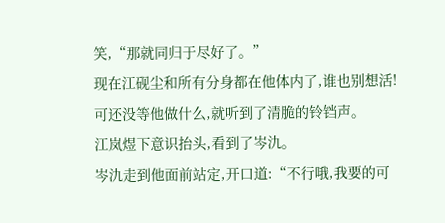笑,“那就同归于尽好了。”
现在江砚尘和所有分身都在他体内了,谁也别想活!
可还没等他做什么,就听到了清脆的铃铛声。
江岚煜下意识抬头,看到了岑氿。
岑氿走到他面前站定,开口道:“不行哦,我要的可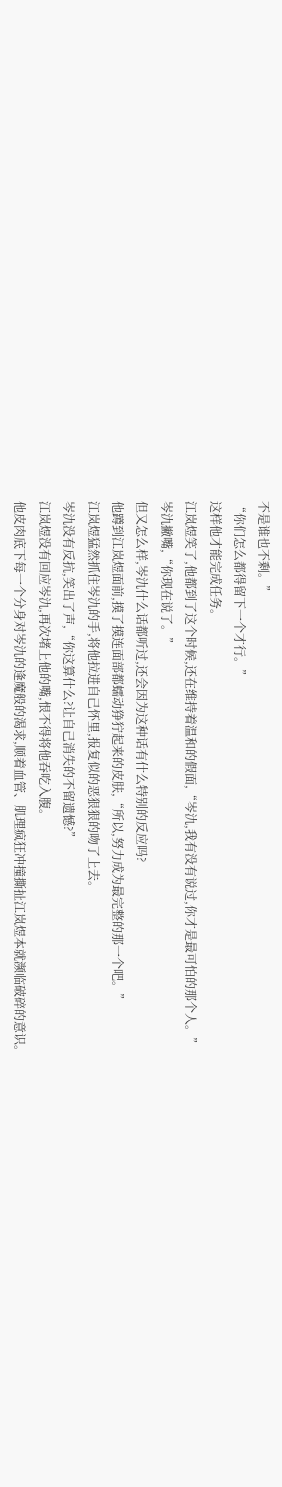不是谁也不剩。”
“你们怎么都得留下一个才行。”
这样他才能完成任务。
江岚煜笑了,他都到了这个时候,还在维持着温和的假面,“岑氿,我有没有说过,你才是最可怕的那个人。”
岑氿撇嘴,“你现在说了。”
但又怎么样,岑氿什么话都听过,还会因为这种话有什么特别的反应吗?
他蹲到江岚煜面前,摸了摸连面部都蠕动狰狞起来的皮肤,“所以,努力成为最完整的那一个吧。”
江岚煜猛然抓住岑氿的手,将他拉进自己怀里,报复似的恶狠狠的吻了上去。
岑氿没有反抗,笑出了声,“你这算什么?让自己消失的不留遗憾?”
江岚煜没有回应岑氿,再次堵上他的嘴,恨不得将他吞吃入腹。
他皮肉底下每一个分身对岑氿的逢魔般的渴求,顺着血管、肌理疯狂冲撞撕扯江岚煜本就濒临破碎的意识。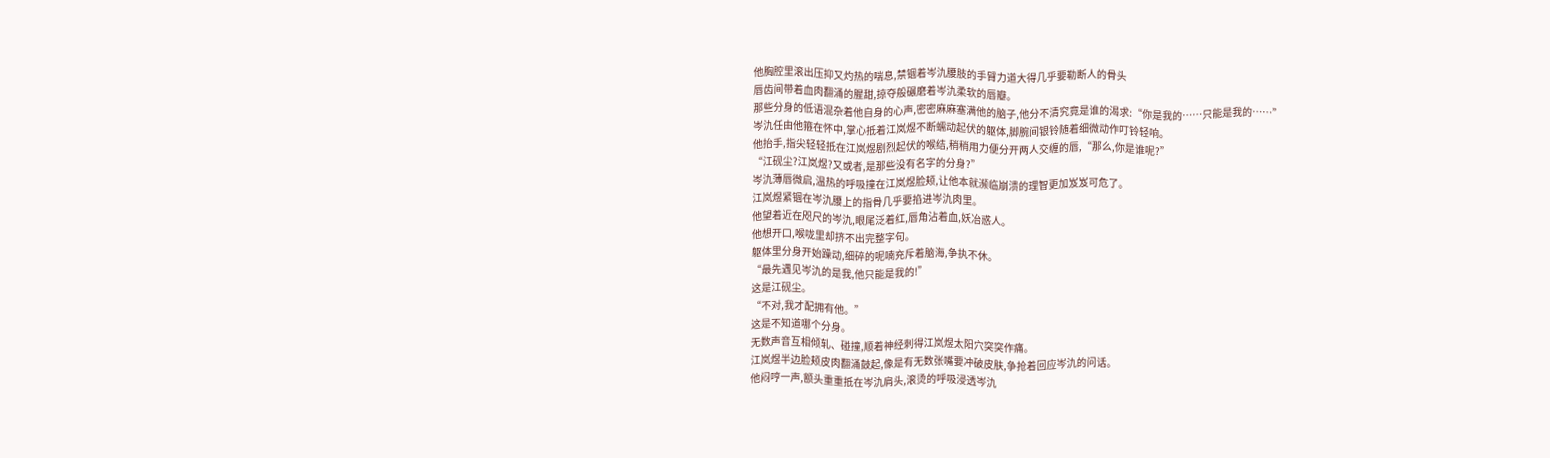他胸腔里滚出压抑又灼热的喘息,禁锢着岑氿腰肢的手臂力道大得几乎要勒断人的骨头
唇齿间带着血肉翻涌的腥甜,掠夺般碾磨着岑氿柔软的唇瓣。
那些分身的低语混杂着他自身的心声,密密麻麻塞满他的脑子,他分不清究竟是谁的渴求:“你是我的……只能是我的……”
岑氿任由他箍在怀中,掌心抵着江岚煜不断蠕动起伏的躯体,脚腕间银铃随着细微动作叮铃轻响。
他抬手,指尖轻轻抵在江岚煜剧烈起伏的喉结,稍稍用力便分开两人交缠的唇,“那么,你是谁呢?”
“江砚尘?江岚煜?又或者,是那些没有名字的分身?”
岑氿薄唇微启,温热的呼吸撞在江岚煜脸颊,让他本就濒临崩溃的理智更加岌岌可危了。
江岚煜紧锢在岑氿腰上的指骨几乎要掐进岑氿肉里。
他望着近在咫尺的岑氿,眼尾泛着红,唇角沾着血,妖冶惑人。
他想开口,喉咙里却挤不出完整字句。
躯体里分身开始躁动,细碎的呢喃充斥着脑海,争执不休。
“最先遇见岑氿的是我,他只能是我的!”
这是江砚尘。
“不对,我才配拥有他。”
这是不知道哪个分身。
无数声音互相倾轧、碰撞,顺着神经刺得江岚煜太阳穴突突作痛。
江岚煜半边脸颊皮肉翻涌鼓起,像是有无数张嘴要冲破皮肤,争抢着回应岑氿的问话。
他闷哼一声,额头重重抵在岑氿肩头,滚烫的呼吸浸透岑氿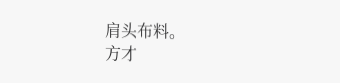肩头布料。
方才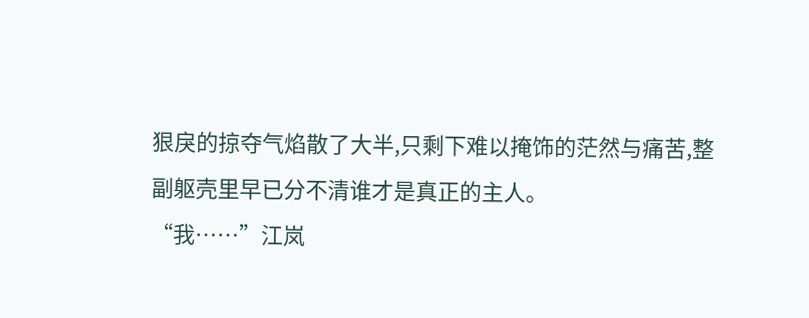狠戾的掠夺气焰散了大半,只剩下难以掩饰的茫然与痛苦,整副躯壳里早已分不清谁才是真正的主人。
“我……”江岚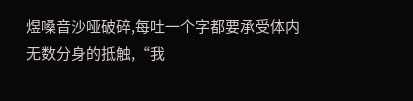煜嗓音沙哑破碎,每吐一个字都要承受体内无数分身的抵触,“我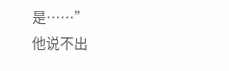是……”
他说不出